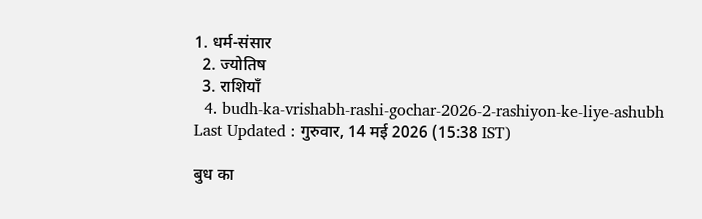1. धर्म-संसार
  2. ज्योतिष
  3. राशियाँ
  4. budh-ka-vrishabh-rashi-gochar-2026-2-rashiyon-ke-liye-ashubh
Last Updated : गुरुवार, 14 मई 2026 (15:38 IST)

बुध का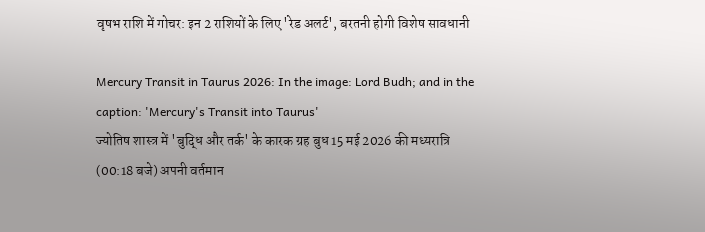वृषभ राशि में गोचर: इन 2 राशियों के लिए 'रेड अलर्ट', बरतनी होगी विशेष सावधानी

Mercury Transit in Taurus 2026: In the image: Lord Budh; and in the caption: 'Mercury's Transit into Taurus'
ज्योतिष शास्त्र में 'बुद्धि और तर्क' के कारक ग्रह बुध 15 मई 2026 की मध्यरात्रि (00:18 बजे) अपनी वर्तमान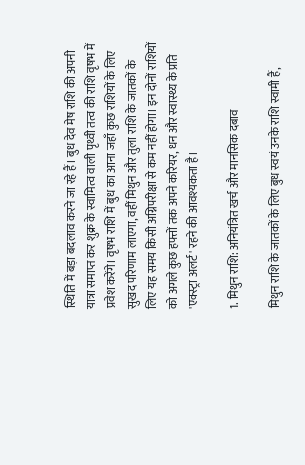स्थिति में बड़ा बदलाव करने जा रहे हैं। बुध देव मेष राशि की अपनी यात्रा समाप्त कर शुक्र के स्वामित्व वाली पृथ्वी तत्व की राशि वृषभ में प्रवेश करेंगे। वृषभ राशि में बुध का आना जहाँ कुछ राशियों के लिए सुखद परिणाम लाएगा, वहीं मिथुन और तुला राशि के जातकों के लिए यह समय किसी अग्निपरीक्षा से कम नहीं होगा। इन दोनों राशियों को अगले कुछ हफ्तों तक अपने करियर, धन और स्वास्थ्य के प्रति 'एक्स्ट्रा अलर्ट' रहने की आवश्यकता है।

1. मिथुन राशि: अनियंत्रित खर्च और मानसिक दबाव

मिथुन राशि के जातकों के लिए बुध स्वयं उनके राशि स्वामी हैं,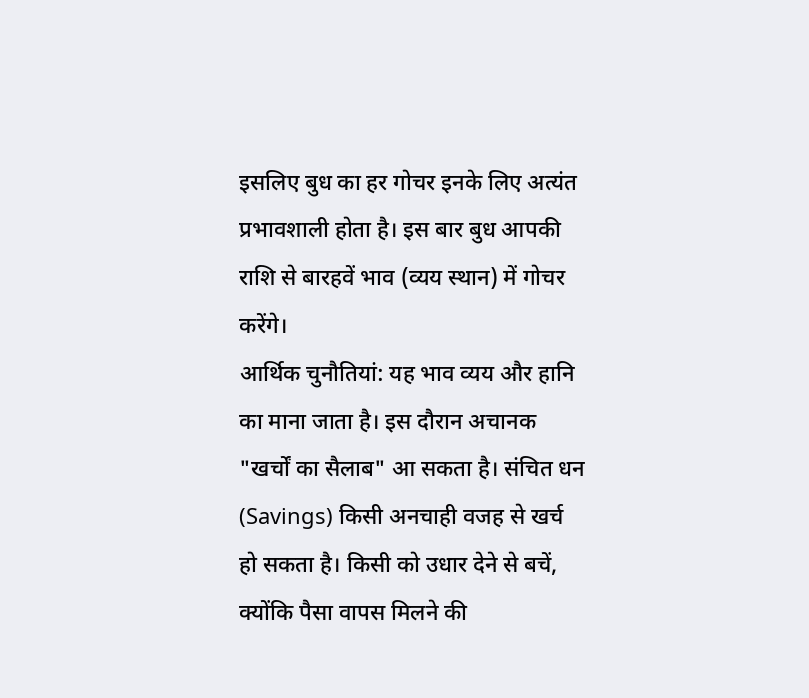इसलिए बुध का हर गोचर इनके लिए अत्यंत प्रभावशाली होता है। इस बार बुध आपकी राशि से बारहवें भाव (व्यय स्थान) में गोचर करेंगे।
आर्थिक चुनौतियां: यह भाव व्यय और हानि का माना जाता है। इस दौरान अचानक "खर्चों का सैलाब" आ सकता है। संचित धन (Savings) किसी अनचाही वजह से खर्च हो सकता है। किसी को उधार देने से बचें, क्योंकि पैसा वापस मिलने की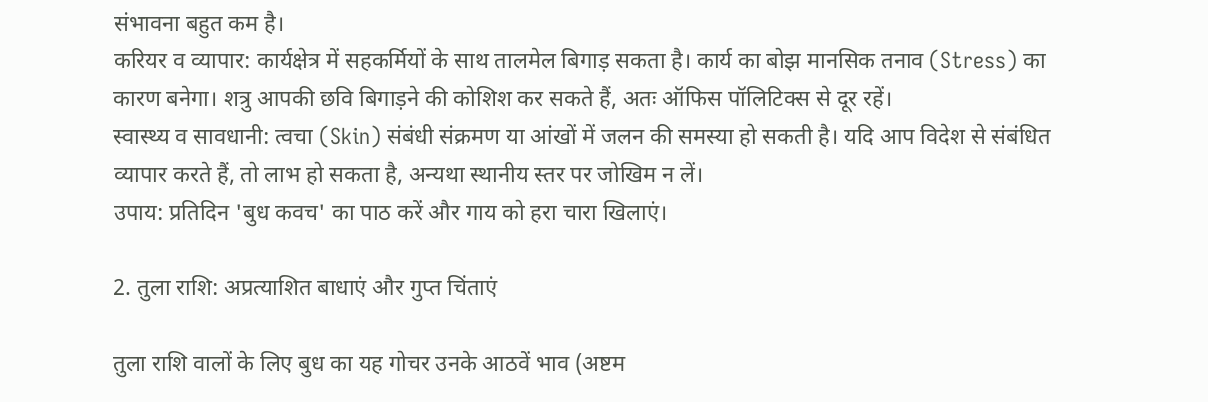संभावना बहुत कम है।
करियर व व्यापार: कार्यक्षेत्र में सहकर्मियों के साथ तालमेल बिगाड़ सकता है। कार्य का बोझ मानसिक तनाव (Stress) का कारण बनेगा। शत्रु आपकी छवि बिगाड़ने की कोशिश कर सकते हैं, अतः ऑफिस पॉलिटिक्स से दूर रहें।
स्वास्थ्य व सावधानी: त्वचा (Skin) संबंधी संक्रमण या आंखों में जलन की समस्या हो सकती है। यदि आप विदेश से संबंधित व्यापार करते हैं, तो लाभ हो सकता है, अन्यथा स्थानीय स्तर पर जोखिम न लें।
उपाय: प्रतिदिन 'बुध कवच' का पाठ करें और गाय को हरा चारा खिलाएं।

2. तुला राशि: अप्रत्याशित बाधाएं और गुप्त चिंताएं

तुला राशि वालों के लिए बुध का यह गोचर उनके आठवें भाव (अष्टम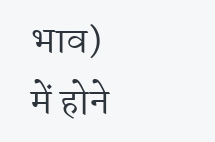भाव) में होने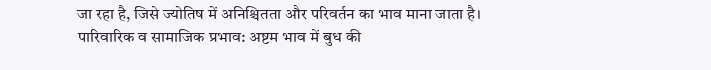जा रहा है, जिसे ज्योतिष में अनिश्चितता और परिवर्तन का भाव माना जाता है।
पारिवारिक व सामाजिक प्रभाव: अष्टम भाव में बुध की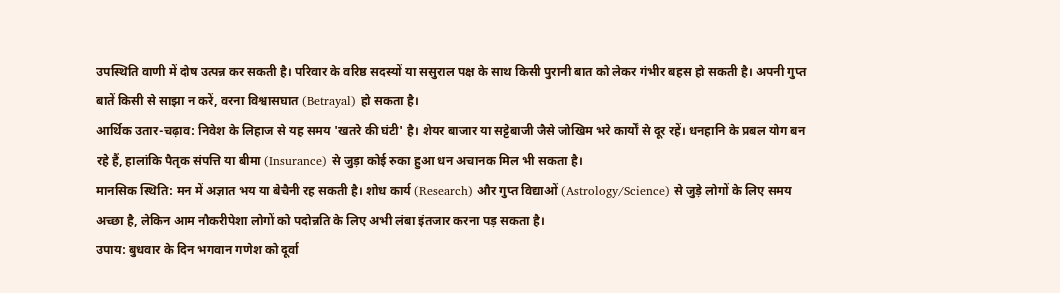उपस्थिति वाणी में दोष उत्पन्न कर सकती है। परिवार के वरिष्ठ सदस्यों या ससुराल पक्ष के साथ किसी पुरानी बात को लेकर गंभीर बहस हो सकती है। अपनी गुप्त बातें किसी से साझा न करें, वरना विश्वासघात (Betrayal) हो सकता है।
आर्थिक उतार-चढ़ाव: निवेश के लिहाज से यह समय 'खतरे की घंटी' है। शेयर बाजार या सट्टेबाजी जैसे जोखिम भरे कार्यों से दूर रहें। धनहानि के प्रबल योग बन रहे हैं, हालांकि पैतृक संपत्ति या बीमा (Insurance) से जुड़ा कोई रुका हुआ धन अचानक मिल भी सकता है।
मानसिक स्थिति: मन में अज्ञात भय या बेचैनी रह सकती है। शोध कार्य (Research) और गुप्त विद्याओं (Astrology/Science) से जुड़े लोगों के लिए समय अच्छा है, लेकिन आम नौकरीपेशा लोगों को पदोन्नति के लिए अभी लंबा इंतजार करना पड़ सकता है।
उपाय: बुधवार के दिन भगवान गणेश को दूर्वा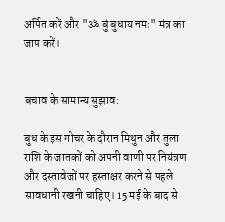अर्पित करें और "ॐ बुं बुधाय नमः" मंत्र का जाप करें।


बचाव के सामान्य सुझाव:

बुध के इस गोचर के दौरान मिथुन और तुला राशि के जातकों को अपनी वाणी पर नियंत्रण और दस्तावेजों पर हस्ताक्षर करने से पहले सावधानी रखनी चाहिए। 15 मई के बाद से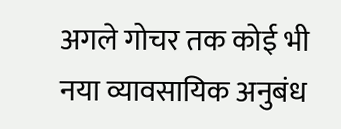अगले गोचर तक कोई भी नया व्यावसायिक अनुबंध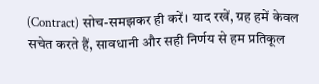(Contract) सोच-समझकर ही करें। याद रखें, ग्रह हमें केवल सचेत करते हैं, सावधानी और सही निर्णय से हम प्रतिकूल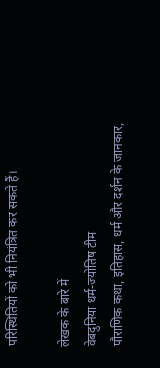परिस्थितियों को भी नियंत्रित कर सकते हैं।

लेखक के बारे में
वेबदुनिया धर्म-ज्योतिष टीम
पौराणिक कथा, इतिहास, धर्म और दर्शन के जानकार,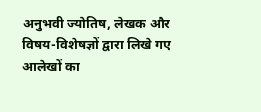अनुभवी ज्योतिष, लेखक और विषय-विशेषज्ञों द्वारा लिखे गए आलेखों का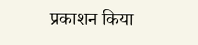प्रकाशन किया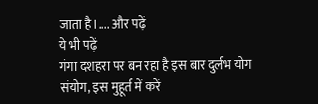जाता है।.... और पढ़ें
ये भी पढ़ें
गंगा दशहरा पर बन रहा है इस बार दुर्लभ योग संयोग, इस मुहूर्त में करें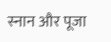स्नान और पूजा